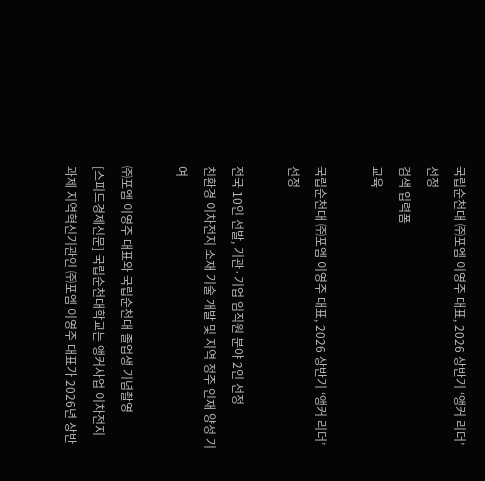국립순천대 ㈜포엠 이영주 대표, 2026 상반기 ‘앵커 리더’ 선정
검색 입력폼
교육

국립순천대 ㈜포엠 이영주 대표, 2026 상반기 ‘앵커 리더’ 선정

전국 10인 선발, 기관·기업 임직원 분야 2인 선정
친환경 이차전지 소재 기술 개발 및 지역 정주 인재 양성 기여

㈜포엠 이영주 대표와 국립순천대 졸업생 기념촬영
[스피드경제신문] 국립순천대학교는 앵커사업 이차전지 과제 지역혁신기관인 ㈜포엠 이영주 대표가 2026년 상반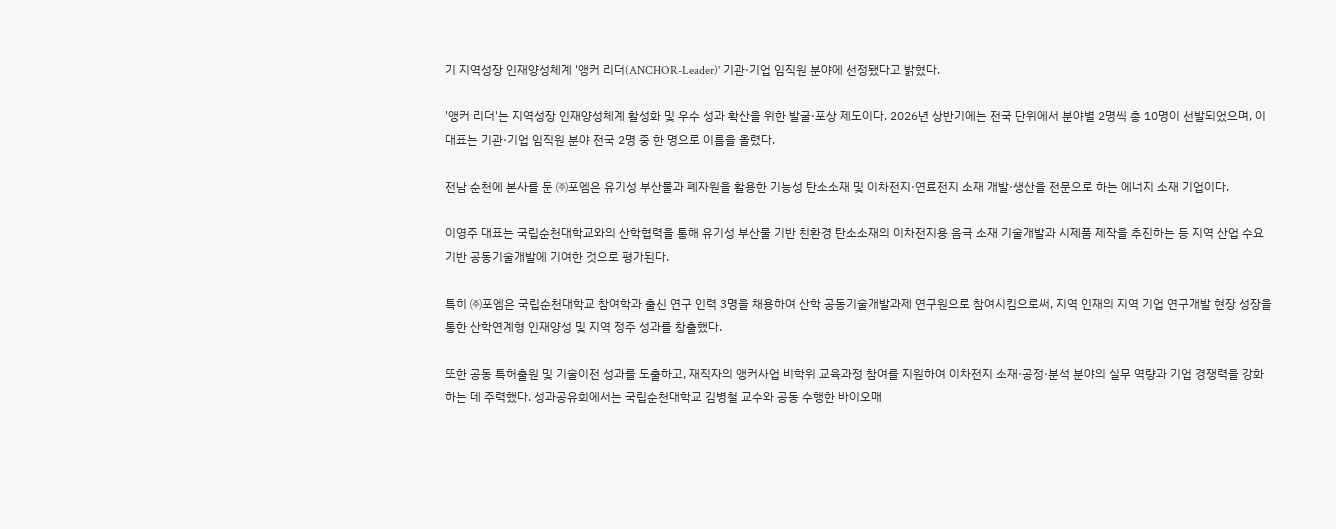기 지역성장 인재양성체계 '앵커 리더(ANCHOR-Leader)' 기관·기업 임직원 분야에 선정됐다고 밝혔다.

'앵커 리더'는 지역성장 인재양성체계 활성화 및 우수 성과 확산을 위한 발굴·포상 제도이다. 2026년 상반기에는 전국 단위에서 분야별 2명씩 총 10명이 선발되었으며, 이 대표는 기관·기업 임직원 분야 전국 2명 중 한 명으로 이름을 올렸다.

전남 순천에 본사를 둔 ㈜포엠은 유기성 부산물과 폐자원을 활용한 기능성 탄소소재 및 이차전지·연료전지 소재 개발·생산을 전문으로 하는 에너지 소재 기업이다.

이영주 대표는 국립순천대학교와의 산학협력을 통해 유기성 부산물 기반 친환경 탄소소재의 이차전지용 음극 소재 기술개발과 시제품 제작을 추진하는 등 지역 산업 수요 기반 공동기술개발에 기여한 것으로 평가된다.

특히 ㈜포엠은 국립순천대학교 참여학과 출신 연구 인력 3명을 채용하여 산학 공동기술개발과제 연구원으로 참여시킴으로써, 지역 인재의 지역 기업 연구개발 현장 성장을 통한 산학연계형 인재양성 및 지역 정주 성과를 창출했다.

또한 공동 특허출원 및 기술이전 성과를 도출하고, 재직자의 앵커사업 비학위 교육과정 참여를 지원하여 이차전지 소재·공정·분석 분야의 실무 역량과 기업 경쟁력을 강화하는 데 주력했다. 성과공유회에서는 국립순천대학교 김병철 교수와 공동 수행한 바이오매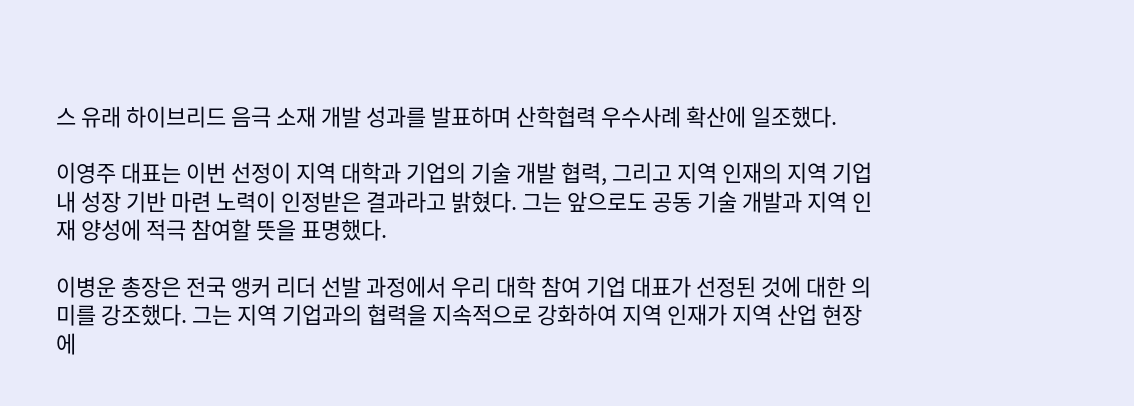스 유래 하이브리드 음극 소재 개발 성과를 발표하며 산학협력 우수사례 확산에 일조했다.

이영주 대표는 이번 선정이 지역 대학과 기업의 기술 개발 협력, 그리고 지역 인재의 지역 기업 내 성장 기반 마련 노력이 인정받은 결과라고 밝혔다. 그는 앞으로도 공동 기술 개발과 지역 인재 양성에 적극 참여할 뜻을 표명했다.

이병운 총장은 전국 앵커 리더 선발 과정에서 우리 대학 참여 기업 대표가 선정된 것에 대한 의미를 강조했다. 그는 지역 기업과의 협력을 지속적으로 강화하여 지역 인재가 지역 산업 현장에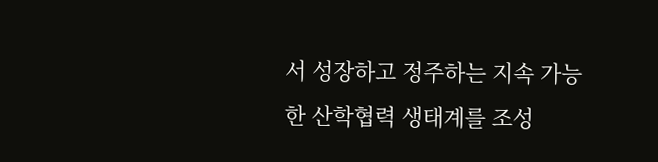서 성장하고 정주하는 지속 가능한 산학협력 생태계를 조성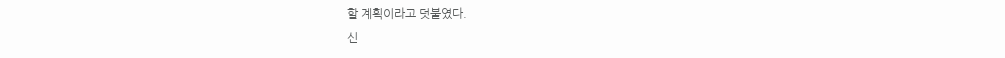할 계획이라고 덧붙였다.
신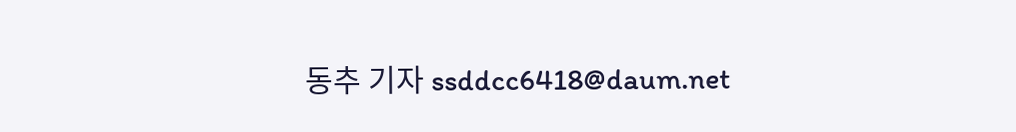동추 기자 ssddcc6418@daum.net